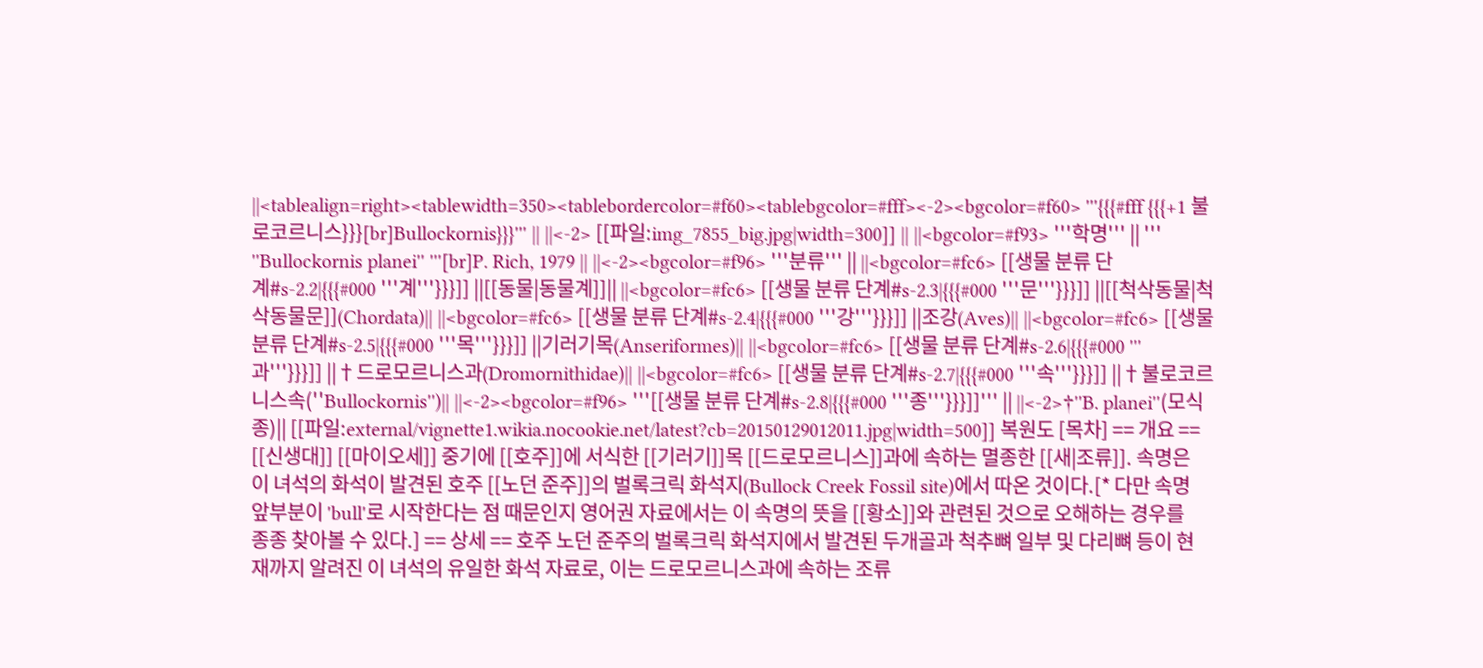||<tablealign=right><tablewidth=350><tablebordercolor=#f60><tablebgcolor=#fff><-2><bgcolor=#f60> '''{{{#fff {{{+1 불로코르니스}}}[br]Bullockornis}}}''' || ||<-2> [[파일:img_7855_big.jpg|width=300]] || ||<bgcolor=#f93> '''학명''' || ''' ''Bullockornis planei'' '''[br]P. Rich, 1979 || ||<-2><bgcolor=#f96> '''분류''' || ||<bgcolor=#fc6> [[생물 분류 단계#s-2.2|{{{#000 '''계'''}}}]] ||[[동물|동물계]]|| ||<bgcolor=#fc6> [[생물 분류 단계#s-2.3|{{{#000 '''문'''}}}]] ||[[척삭동물|척삭동물문]](Chordata)|| ||<bgcolor=#fc6> [[생물 분류 단계#s-2.4|{{{#000 '''강'''}}}]] ||조강(Aves)|| ||<bgcolor=#fc6> [[생물 분류 단계#s-2.5|{{{#000 '''목'''}}}]] ||기러기목(Anseriformes)|| ||<bgcolor=#fc6> [[생물 분류 단계#s-2.6|{{{#000 '''과'''}}}]] ||†드로모르니스과(Dromornithidae)|| ||<bgcolor=#fc6> [[생물 분류 단계#s-2.7|{{{#000 '''속'''}}}]] ||†불로코르니스속(''Bullockornis'')|| ||<-2><bgcolor=#f96> '''[[생물 분류 단계#s-2.8|{{{#000 '''종'''}}}]]''' || ||<-2>†''B. planei''(모식종)|| [[파일:external/vignette1.wikia.nocookie.net/latest?cb=20150129012011.jpg|width=500]] 복원도 [목차] == 개요 == [[신생대]] [[마이오세]] 중기에 [[호주]]에 서식한 [[기러기]]목 [[드로모르니스]]과에 속하는 멸종한 [[새|조류]]. 속명은 이 녀석의 화석이 발견된 호주 [[노던 준주]]의 벌록크릭 화석지(Bullock Creek Fossil site)에서 따온 것이다.[* 다만 속명 앞부분이 'bull'로 시작한다는 점 때문인지 영어권 자료에서는 이 속명의 뜻을 [[황소]]와 관련된 것으로 오해하는 경우를 종종 찾아볼 수 있다.] == 상세 == 호주 노던 준주의 벌록크릭 화석지에서 발견된 두개골과 척추뼈 일부 및 다리뼈 등이 현재까지 알려진 이 녀석의 유일한 화석 자료로, 이는 드로모르니스과에 속하는 조류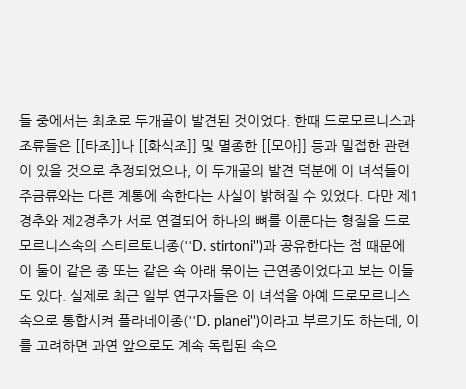들 중에서는 최초로 두개골이 발견된 것이었다. 한때 드로모르니스과 조류들은 [[타조]]나 [[화식조]] 및 멸종한 [[모아]] 등과 밀접한 관련이 있을 것으로 추정되었으나, 이 두개골의 발견 덕분에 이 녀석들이 주금류와는 다른 계통에 속한다는 사실이 밝혀질 수 있었다. 다만 제1경추와 제2경추가 서로 연결되어 하나의 뼈를 이룬다는 형질을 드로모르니스속의 스티르토니종(''D. stirtoni'')과 공유한다는 점 때문에 이 둘이 같은 종 또는 같은 속 아래 묶이는 근연종이었다고 보는 이들도 있다. 실제로 최근 일부 연구자들은 이 녀석을 아예 드로모르니스속으로 통합시켜 플라네이종(''D. planei'')이라고 부르기도 하는데, 이를 고려하면 과연 앞으로도 계속 독립된 속으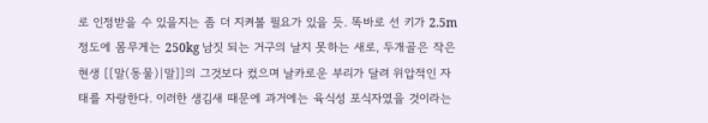로 인정받을 수 있을지는 좀 더 지켜볼 필요가 있을 듯. 똑바로 선 키가 2.5m 정도에 몸무게는 250kg 남짓 되는 거구의 날지 못하는 새로, 두개골은 작은 현생 [[말(동물)|말]]의 그것보다 컸으며 날카로운 부리가 달려 위압적인 자태를 자랑한다. 이러한 생김새 때문에 과거에는 육식성 포식자였을 것이라는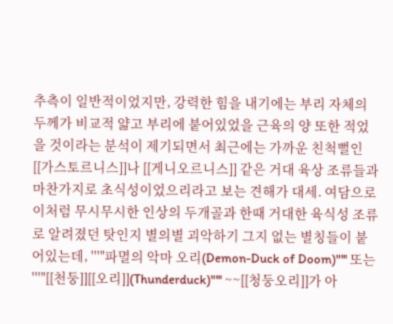추측이 일반적이었지만, 강력한 힘을 내기에는 부리 자체의 두께가 비교적 얇고 부리에 붙어있었을 근육의 양 또한 적었을 것이라는 분석이 제기되면서 최근에는 가까운 친척뻘인 [[가스토르니스]]나 [[게니오르니스]] 같은 거대 육상 조류들과 마찬가지로 초식성이었으리라고 보는 견해가 대세. 여담으로 이처럼 무시무시한 인상의 두개골과 한때 거대한 육식성 조류로 알려졌던 탓인지 별의별 괴악하기 그지 없는 별칭들이 붙어있는데, '''"파멸의 악마 오리(Demon-Duck of Doom)"''' 또는 '''"[[천둥]][[오리]](Thunderduck)"''' ~~[[청둥오리]]가 아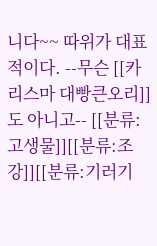니다~~ 따위가 대표적이다. --무슨 [[카리스마 대빵큰오리]]도 아니고-- [[분류:고생물]][[분류:조강]][[분류:기러기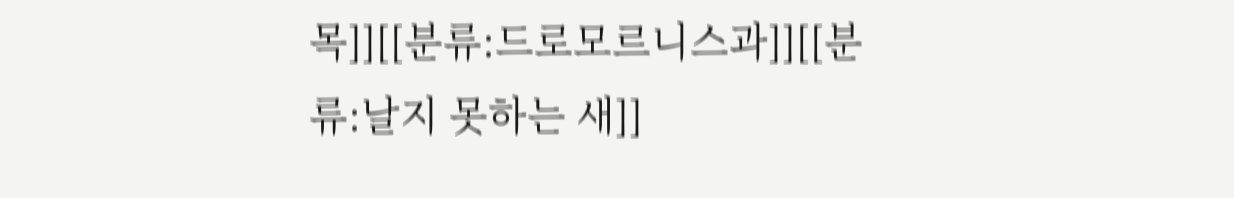목]][[분류:드로모르니스과]][[분류:날지 못하는 새]]